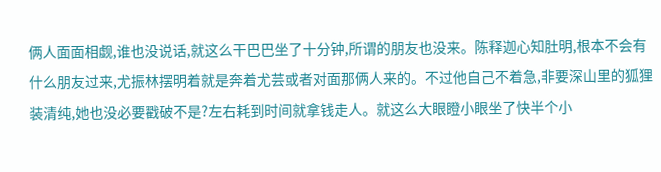俩人面面相觑,谁也没说话,就这么干巴巴坐了十分钟,所谓的朋友也没来。陈释迦心知肚明,根本不会有什么朋友过来,尤振林摆明着就是奔着尤芸或者对面那俩人来的。不过他自己不着急,非要深山里的狐狸装清纯,她也没必要戳破不是?左右耗到时间就拿钱走人。就这么大眼瞪小眼坐了快半个小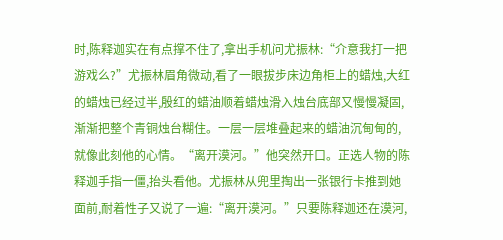时,陈释迦实在有点撑不住了,拿出手机问尤振林:“介意我打一把游戏么?”尤振林眉角微动,看了一眼拔步床边角柜上的蜡烛,大红的蜡烛已经过半,殷红的蜡油顺着蜡烛滑入烛台底部又慢慢凝固,渐渐把整个青铜烛台糊住。一层一层堆叠起来的蜡油沉甸甸的,就像此刻他的心情。“离开漠河。”他突然开口。正选人物的陈释迦手指一僵,抬头看他。尤振林从兜里掏出一张银行卡推到她面前,耐着性子又说了一遍:“离开漠河。”只要陈释迦还在漠河,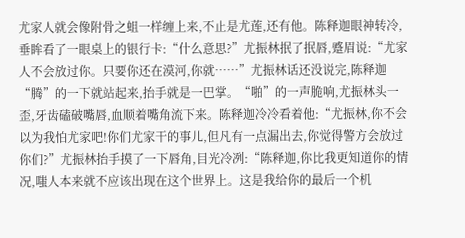尤家人就会像附骨之蛆一样缠上来,不止是尤莲,还有他。陈释迦眼神转冷,垂眸看了一眼桌上的银行卡:“什么意思?”尤振林抿了抿唇,蹙眉说:“尤家人不会放过你。只要你还在漠河,你就……”尤振林话还没说完,陈释迦“腾”的一下就站起来,抬手就是一巴掌。“啪”的一声脆响,尤振林头一歪,牙齿磕破嘴唇,血顺着嘴角流下来。陈释迦冷冷看着他:“尤振林,你不会以为我怕尤家吧!你们尤家干的事儿,但凡有一点漏出去,你觉得警方会放过你们?”尤振林抬手摸了一下唇角,目光冷冽:“陈释迦,你比我更知道你的情况,嗤人本来就不应该出现在这个世界上。这是我给你的最后一个机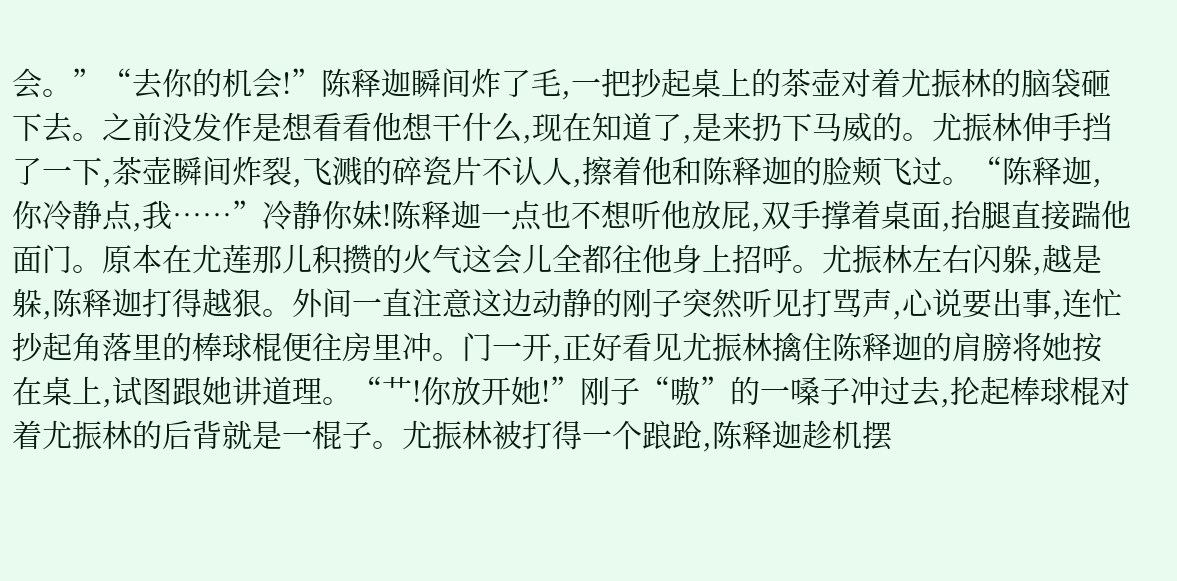会。”“去你的机会!”陈释迦瞬间炸了毛,一把抄起桌上的茶壶对着尤振林的脑袋砸下去。之前没发作是想看看他想干什么,现在知道了,是来扔下马威的。尤振林伸手挡了一下,茶壶瞬间炸裂,飞溅的碎瓷片不认人,擦着他和陈释迦的脸颊飞过。“陈释迦,你冷静点,我……”冷静你妹!陈释迦一点也不想听他放屁,双手撑着桌面,抬腿直接踹他面门。原本在尤莲那儿积攒的火气这会儿全都往他身上招呼。尤振林左右闪躲,越是躲,陈释迦打得越狠。外间一直注意这边动静的刚子突然听见打骂声,心说要出事,连忙抄起角落里的棒球棍便往房里冲。门一开,正好看见尤振林擒住陈释迦的肩膀将她按在桌上,试图跟她讲道理。“艹!你放开她!”刚子“嗷”的一嗓子冲过去,抡起棒球棍对着尤振林的后背就是一棍子。尤振林被打得一个踉跄,陈释迦趁机摆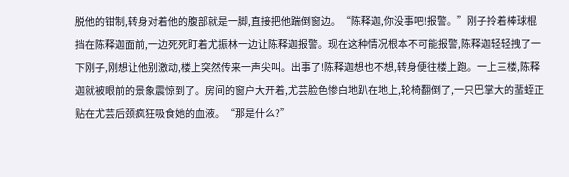脱他的钳制,转身对着他的腹部就是一脚,直接把他踹倒窗边。“陈释迦,你没事吧!报警。”刚子拎着棒球棍挡在陈释迦面前,一边死死盯着尤振林一边让陈释迦报警。现在这种情况根本不可能报警,陈释迦轻轻拽了一下刚子,刚想让他别激动,楼上突然传来一声尖叫。出事了!陈释迦想也不想,转身便往楼上跑。一上三楼,陈释迦就被眼前的景象震惊到了。房间的窗户大开着,尤芸脸色惨白地趴在地上,轮椅翻倒了,一只巴掌大的蜚蛭正贴在尤芸后颈疯狂吸食她的血液。“那是什么?”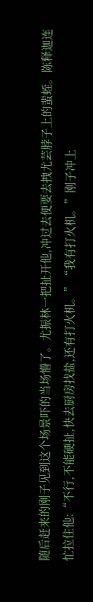随后赶来的刚子见到这个场景吓的当场懵了。尤振林一把扯开他,冲过去便要去拽尤芸脖子上的蜚蛭。陈释迦连忙拉住他:“不行,不能硬扯,快去厨房找盐,还有打火机。”“我有打火机。”刚子冲上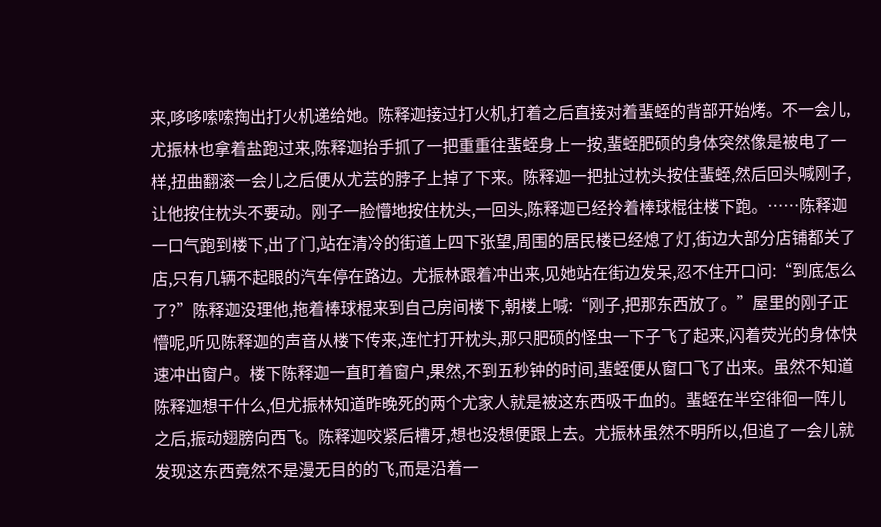来,哆哆嗦嗦掏出打火机递给她。陈释迦接过打火机,打着之后直接对着蜚蛭的背部开始烤。不一会儿,尤振林也拿着盐跑过来,陈释迦抬手抓了一把重重往蜚蛭身上一按,蜚蛭肥硕的身体突然像是被电了一样,扭曲翻滚一会儿之后便从尤芸的脖子上掉了下来。陈释迦一把扯过枕头按住蜚蛭,然后回头喊刚子,让他按住枕头不要动。刚子一脸懵地按住枕头,一回头,陈释迦已经拎着棒球棍往楼下跑。……陈释迦一口气跑到楼下,出了门,站在清冷的街道上四下张望,周围的居民楼已经熄了灯,街边大部分店铺都关了店,只有几辆不起眼的汽车停在路边。尤振林跟着冲出来,见她站在街边发呆,忍不住开口问:“到底怎么了?”陈释迦没理他,拖着棒球棍来到自己房间楼下,朝楼上喊:“刚子,把那东西放了。”屋里的刚子正懵呢,听见陈释迦的声音从楼下传来,连忙打开枕头,那只肥硕的怪虫一下子飞了起来,闪着荧光的身体快速冲出窗户。楼下陈释迦一直盯着窗户,果然,不到五秒钟的时间,蜚蛭便从窗口飞了出来。虽然不知道陈释迦想干什么,但尤振林知道昨晚死的两个尤家人就是被这东西吸干血的。蜚蛭在半空徘徊一阵儿之后,振动翅膀向西飞。陈释迦咬紧后槽牙,想也没想便跟上去。尤振林虽然不明所以,但追了一会儿就发现这东西竟然不是漫无目的的飞,而是沿着一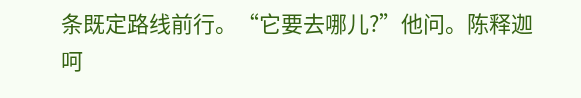条既定路线前行。“它要去哪儿?”他问。陈释迦呵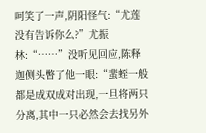呵笑了一声,阴阳怪气:“尤莲没有告诉你么?”尤振林:“……”没听见回应,陈释迦侧头瞥了他一眼:“蜚蛭一般都是成双成对出现,一旦将两只分离,其中一只必然会去找另外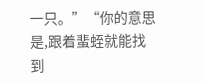一只。”“你的意思是,跟着蜚蛭就能找到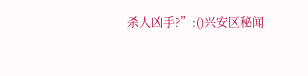杀人凶手?”:()兴安区秘闻